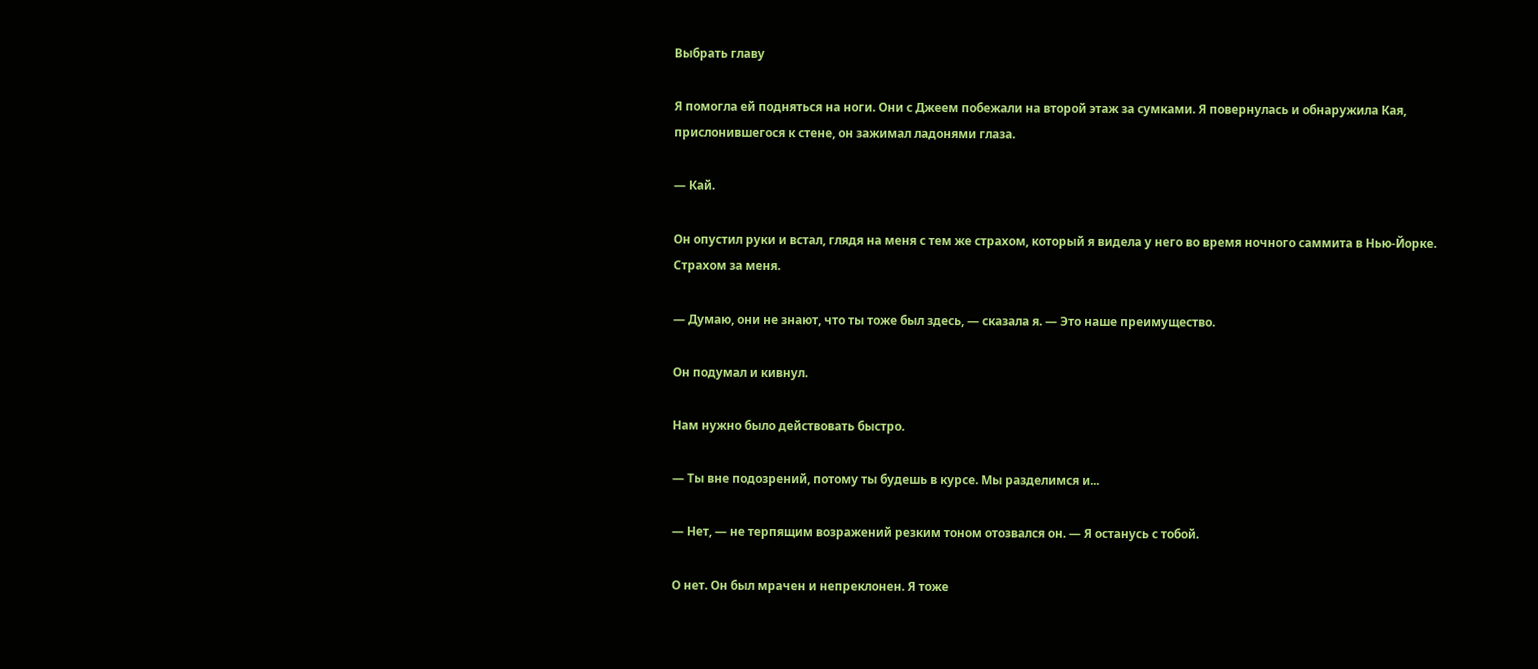Выбрать главу

Я помогла ей подняться на ноги. Они с Джеем побежали на второй этаж за сумками. Я повернулась и обнаружила Кая, прислонившегося к стене, он зажимал ладонями глаза.

— Кай.

Он опустил руки и встал, глядя на меня с тем же страхом, который я видела у него во время ночного саммита в Нью-Йорке. Страхом за меня.

— Думаю, они не знают, что ты тоже был здесь, — сказала я. — Это наше преимущество.

Он подумал и кивнул.

Нам нужно было действовать быстро.

— Ты вне подозрений, потому ты будешь в курсе. Мы разделимся и...

— Нет, — не терпящим возражений резким тоном отозвался он. — Я останусь с тобой.

О нет. Он был мрачен и непреклонен. Я тоже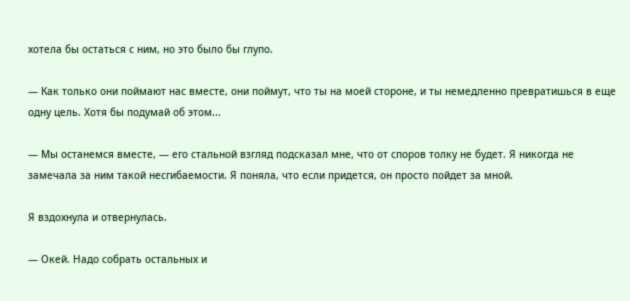хотела бы остаться с ним, но это было бы глупо.

— Как только они поймают нас вместе, они поймут, что ты на моей стороне, и ты немедленно превратишься в еще одну цель. Хотя бы подумай об этом...

— Мы останемся вместе, — его стальной взгляд подсказал мне, что от споров толку не будет. Я никогда не замечала за ним такой несгибаемости. Я поняла, что если придется, он просто пойдет за мной.

Я вздохнула и отвернулась.

— Окей. Надо собрать остальных и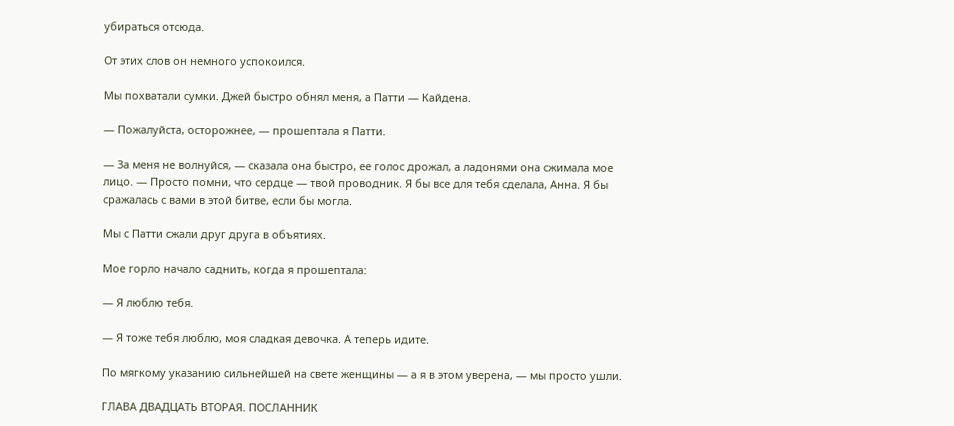убираться отсюда.

От этих слов он немного успокоился.

Мы похватали сумки. Джей быстро обнял меня, а Патти — Кайдена.

— Пожалуйста, осторожнее, — прошептала я Патти.

— За меня не волнуйся, — сказала она быстро, ее голос дрожал, а ладонями она сжимала мое лицо. — Просто помни, что сердце — твой проводник. Я бы все для тебя сделала, Анна. Я бы сражалась с вами в этой битве, если бы могла.

Мы с Патти сжали друг друга в объятиях.

Мое горло начало саднить, когда я прошептала:

— Я люблю тебя.

— Я тоже тебя люблю, моя сладкая девочка. А теперь идите.

По мягкому указанию сильнейшей на свете женщины — а я в этом уверена, — мы просто ушли.

ГЛАВА ДВАДЦАТЬ ВТОРАЯ. ПОСЛАННИК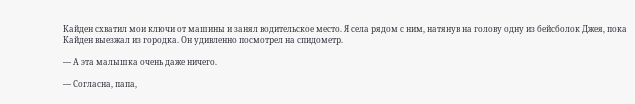Кайден схватил мои ключи от машины и занял водительское место. Я села рядом с ним, натянув на голову одну из бейсболок Джея, пока Кайден выезжал из городка. Он удивленно посмотрел на спидометр.

— А эта малышка очень даже ничего.

— Согласна, папа,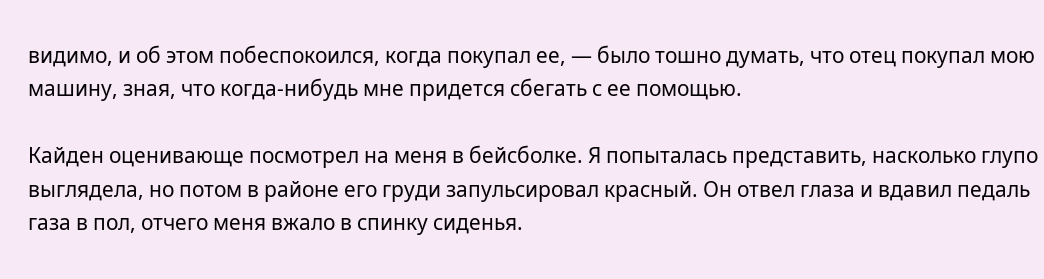видимо, и об этом побеспокоился, когда покупал ее, — было тошно думать, что отец покупал мою машину, зная, что когда-нибудь мне придется сбегать с ее помощью.

Кайден оценивающе посмотрел на меня в бейсболке. Я попыталась представить, насколько глупо выглядела, но потом в районе его груди запульсировал красный. Он отвел глаза и вдавил педаль газа в пол, отчего меня вжало в спинку сиденья.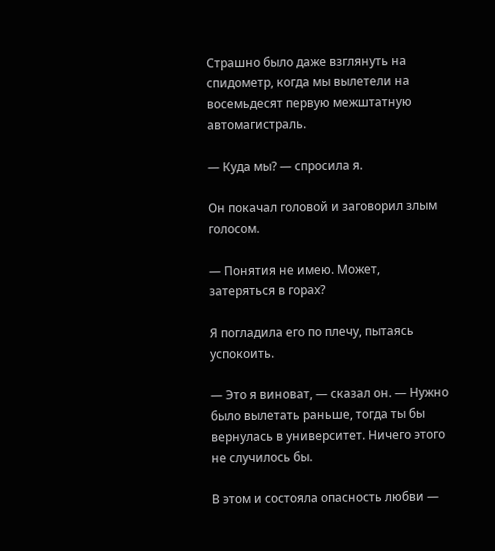Страшно было даже взглянуть на спидометр, когда мы вылетели на восемьдесят первую межштатную автомагистраль.

— Куда мы? — спросила я.

Он покачал головой и заговорил злым голосом.

— Понятия не имею. Может, затеряться в горах?

Я погладила его по плечу, пытаясь успокоить.

— Это я виноват, — сказал он. — Нужно было вылетать раньше, тогда ты бы вернулась в университет. Ничего этого не случилось бы.

В этом и состояла опасность любви —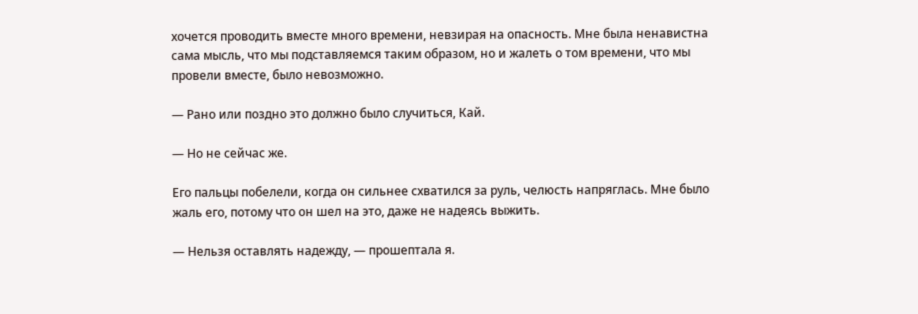хочется проводить вместе много времени, невзирая на опасность. Мне была ненавистна сама мысль, что мы подставляемся таким образом, но и жалеть о том времени, что мы провели вместе, было невозможно.

— Рано или поздно это должно было случиться, Кай.

— Но не сейчас же.

Его пальцы побелели, когда он сильнее схватился за руль, челюсть напряглась. Мне было жаль его, потому что он шел на это, даже не надеясь выжить.

— Нельзя оставлять надежду, — прошептала я.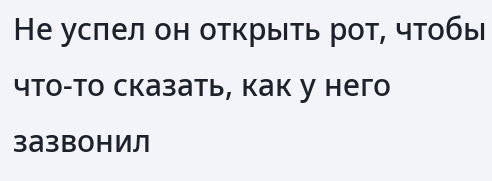Не успел он открыть рот, чтобы что-то сказать, как у него зазвонил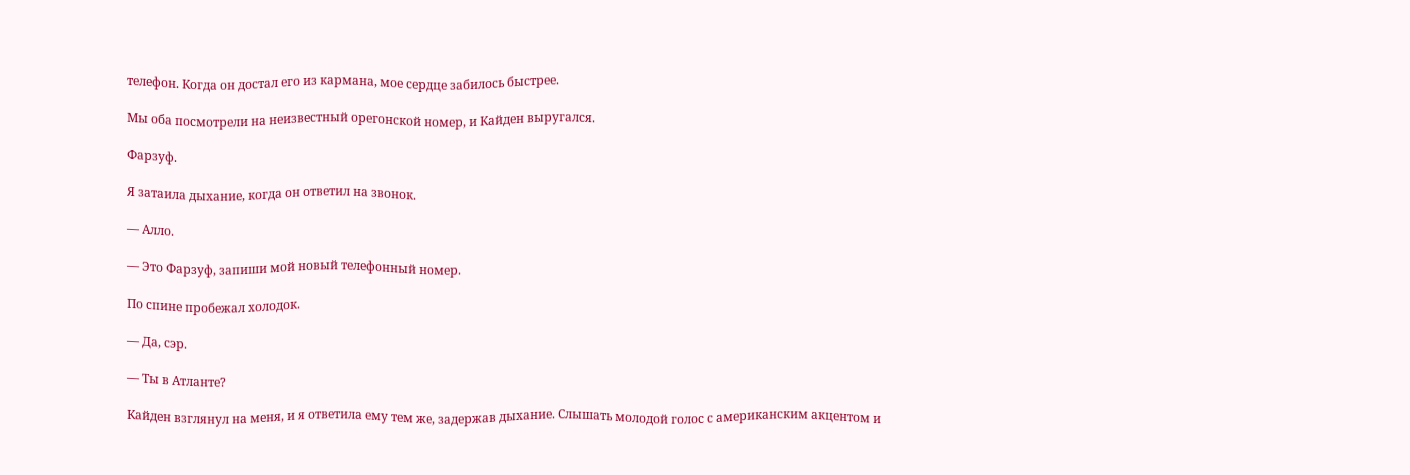телефон. Когда он достал его из кармана, мое сердце забилось быстрее.

Мы оба посмотрели на неизвестный орегонской номер, и Кайден выругался.

Фарзуф.

Я затаила дыхание, когда он ответил на звонок.

— Алло.

— Это Фарзуф, запиши мой новый телефонный номер.

По спине пробежал холодок.

— Да, сэр.

— Ты в Атланте?

Кайден взглянул на меня, и я ответила ему тем же, задержав дыхание. Слышать молодой голос с американским акцентом и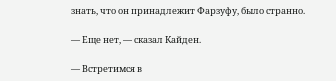знать, что он принадлежит Фарзуфу, было странно.

— Еще нет, — сказал Кайден.

— Встретимся в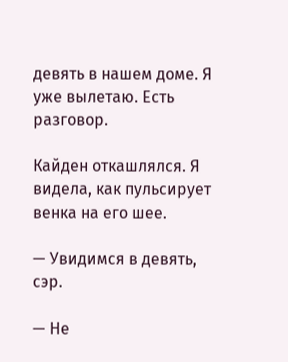девять в нашем доме. Я уже вылетаю. Есть разговор.

Кайден откашлялся. Я видела, как пульсирует венка на его шее.

— Увидимся в девять, сэр.

— Не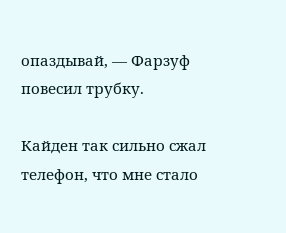опаздывай, — Фарзуф повесил трубку.

Кайден так сильно сжал телефон, что мне стало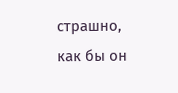страшно, как бы он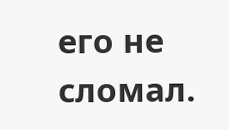его не сломал.